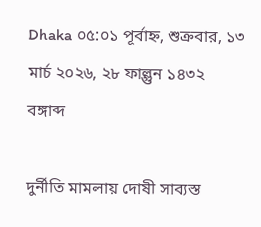Dhaka ০৫:০১ পূর্বাহ্ন, শুক্রবার, ১৩ মার্চ ২০২৬, ২৮ ফাল্গুন ১৪৩২ বঙ্গাব্দ

দুর্নীতি মামলায় দোষী সাব্যস্ত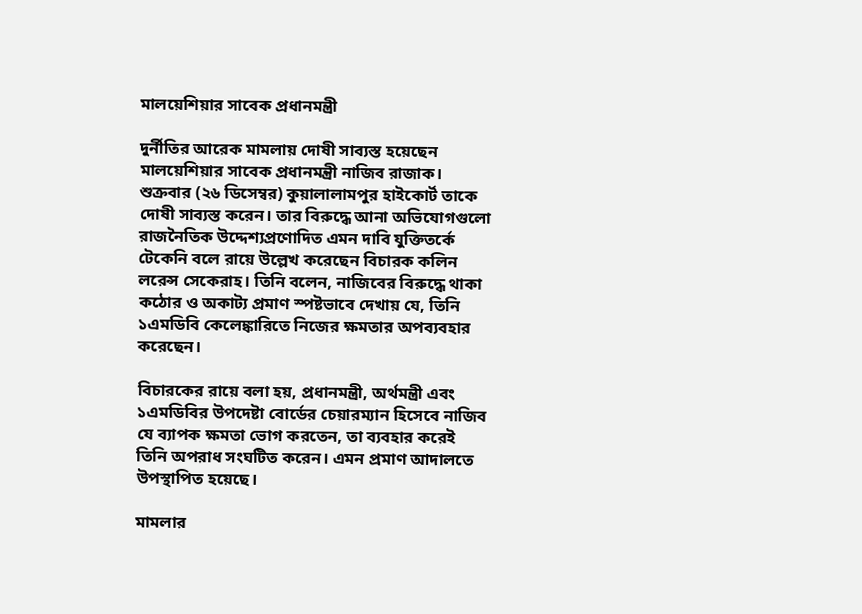মালয়েশিয়ার সাবেক প্রধানমন্ত্রী

দুর্নীতির আরেক মামলায় দোষী সাব্যস্ত হয়েছেন মালয়েশিয়ার সাবেক প্রধানমন্ত্রী নাজিব রাজাক। শুক্রবার (২৬ ডিসেম্বর) কুয়ালালামপুর হাইকোর্ট তাকে দোষী সাব্যস্ত করেন। তার বিরুদ্ধে আনা অভিযোগগুলো রাজনৈতিক উদ্দেশ্যপ্রণোদিত এমন দাবি যুক্তিতর্কে টেকেনি বলে রায়ে উল্লেখ করেছেন বিচারক কলিন লরেন্স সেকেরাহ। তিনি বলেন, নাজিবের বিরুদ্ধে থাকা কঠোর ও অকাট্য প্রমাণ স্পষ্টভাবে দেখায় যে, তিনি ১এমডিবি কেলেঙ্কারিতে নিজের ক্ষমতার অপব্যবহার করেছেন।

বিচারকের রায়ে বলা হয়, প্রধানমন্ত্রী, অর্থমন্ত্রী এবং ১এমডিবির উপদেষ্টা বোর্ডের চেয়ারম্যান হিসেবে নাজিব যে ব্যাপক ক্ষমতা ভোগ করতেন, তা ব্যবহার করেই তিনি অপরাধ সংঘটিত করেন। এমন প্রমাণ আদালতে উপস্থাপিত হয়েছে।

মামলার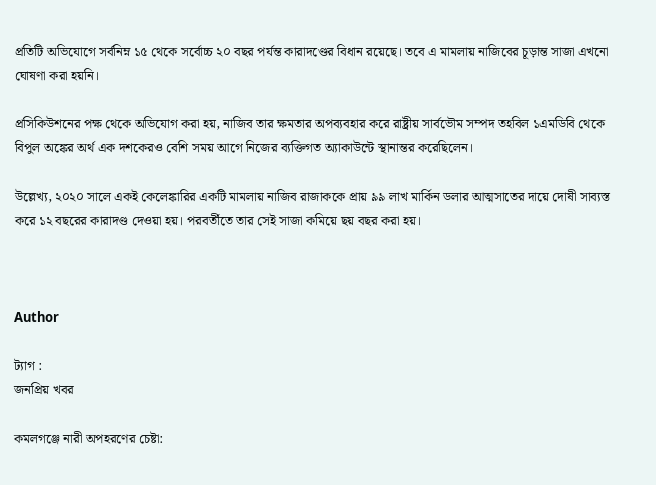প্রতিটি অভিযোগে সর্বনিম্ন ১৫ থেকে সর্বোচ্চ ২০ বছর পর্যন্ত কারাদণ্ডের বিধান রয়েছে। তবে এ মামলায় নাজিবের চূড়ান্ত সাজা এখনো ঘোষণা করা হয়নি।

প্রসিকিউশনের পক্ষ থেকে অভিযোগ করা হয়, নাজিব তার ক্ষমতার অপব্যবহার করে রাষ্ট্রীয় সার্বভৌম সম্পদ তহবিল ১এমডিবি থেকে বিপুল অঙ্কের অর্থ এক দশকেরও বেশি সময় আগে নিজের ব্যক্তিগত অ্যাকাউন্টে স্থানান্তর করেছিলেন।

উল্লেখ্য, ২০২০ সালে একই কেলেঙ্কারির একটি মামলায় নাজিব রাজাককে প্রায় ৯৯ লাখ মার্কিন ডলার আত্মসাতের দায়ে দোষী সাব্যস্ত করে ১২ বছরের কারাদণ্ড দেওয়া হয়। পরবর্তীতে তার সেই সাজা কমিয়ে ছয় বছর করা হয়।



Author

ট্যাগ :
জনপ্রিয় খবর

কমলগঞ্জে নারী অপহরণের চেষ্টা: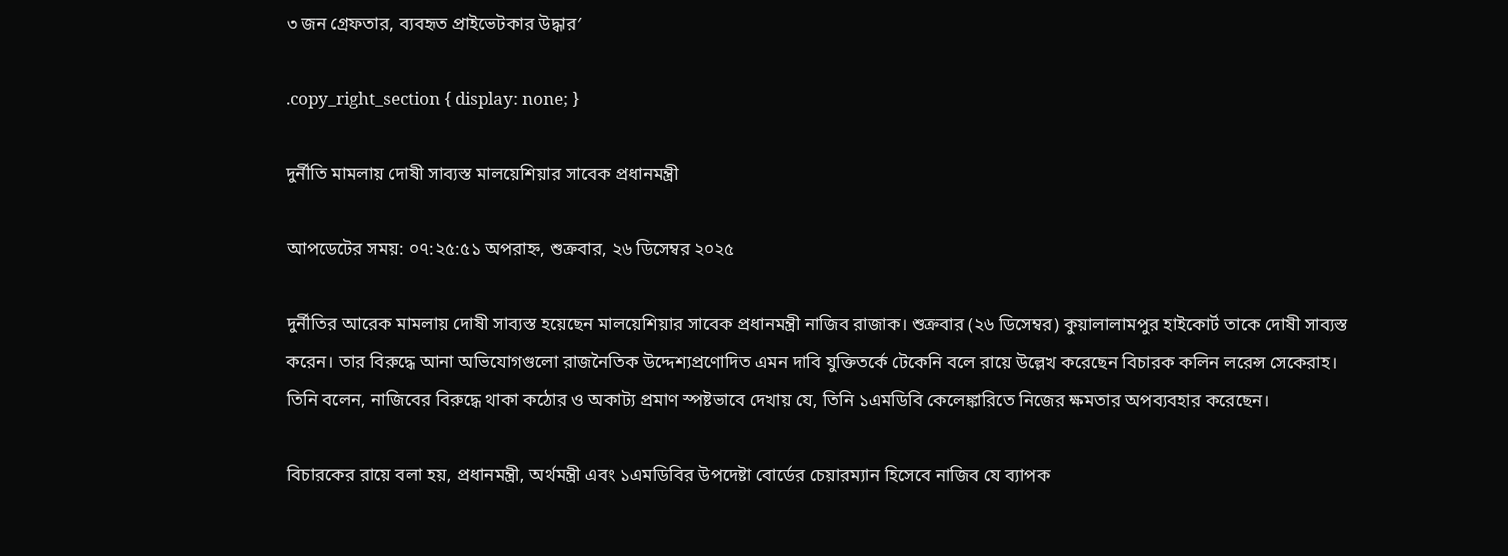৩ জন গ্রেফতার, ব্যবহৃত প্রাইভেটকার উদ্ধার′

.copy_right_section { display: none; }

দুর্নীতি মামলায় দোষী সাব্যস্ত মালয়েশিয়ার সাবেক প্রধানমন্ত্রী

আপডেটের সময়: ০৭:২৫:৫১ অপরাহ্ন, শুক্রবার, ২৬ ডিসেম্বর ২০২৫

দুর্নীতির আরেক মামলায় দোষী সাব্যস্ত হয়েছেন মালয়েশিয়ার সাবেক প্রধানমন্ত্রী নাজিব রাজাক। শুক্রবার (২৬ ডিসেম্বর) কুয়ালালামপুর হাইকোর্ট তাকে দোষী সাব্যস্ত করেন। তার বিরুদ্ধে আনা অভিযোগগুলো রাজনৈতিক উদ্দেশ্যপ্রণোদিত এমন দাবি যুক্তিতর্কে টেকেনি বলে রায়ে উল্লেখ করেছেন বিচারক কলিন লরেন্স সেকেরাহ। তিনি বলেন, নাজিবের বিরুদ্ধে থাকা কঠোর ও অকাট্য প্রমাণ স্পষ্টভাবে দেখায় যে, তিনি ১এমডিবি কেলেঙ্কারিতে নিজের ক্ষমতার অপব্যবহার করেছেন।

বিচারকের রায়ে বলা হয়, প্রধানমন্ত্রী, অর্থমন্ত্রী এবং ১এমডিবির উপদেষ্টা বোর্ডের চেয়ারম্যান হিসেবে নাজিব যে ব্যাপক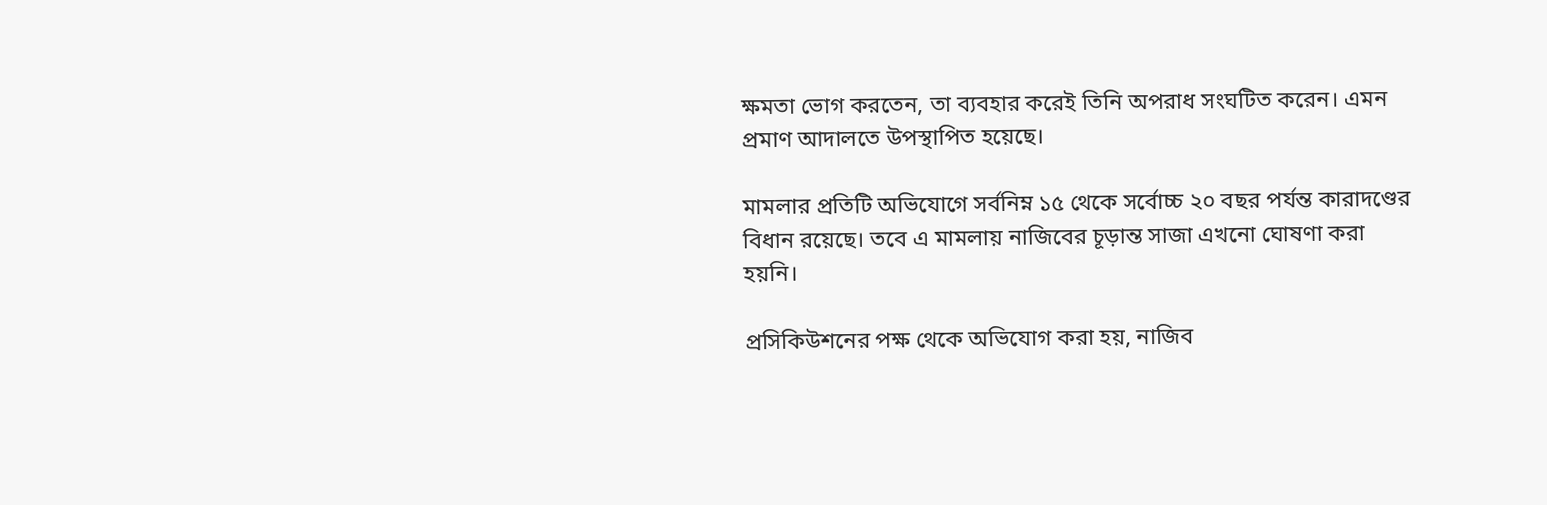ক্ষমতা ভোগ করতেন, তা ব্যবহার করেই তিনি অপরাধ সংঘটিত করেন। এমন প্রমাণ আদালতে উপস্থাপিত হয়েছে।

মামলার প্রতিটি অভিযোগে সর্বনিম্ন ১৫ থেকে সর্বোচ্চ ২০ বছর পর্যন্ত কারাদণ্ডের বিধান রয়েছে। তবে এ মামলায় নাজিবের চূড়ান্ত সাজা এখনো ঘোষণা করা হয়নি।

প্রসিকিউশনের পক্ষ থেকে অভিযোগ করা হয়, নাজিব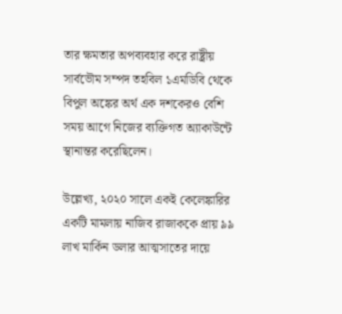তার ক্ষমতার অপব্যবহার করে রাষ্ট্রীয় সার্বভৌম সম্পদ তহবিল ১এমডিবি থেকে বিপুল অঙ্কের অর্থ এক দশকেরও বেশি সময় আগে নিজের ব্যক্তিগত অ্যাকাউন্টে স্থানান্তর করেছিলেন।

উল্লেখ্য, ২০২০ সালে একই কেলেঙ্কারির একটি মামলায় নাজিব রাজাককে প্রায় ৯৯ লাখ মার্কিন ডলার আত্মসাতের দায়ে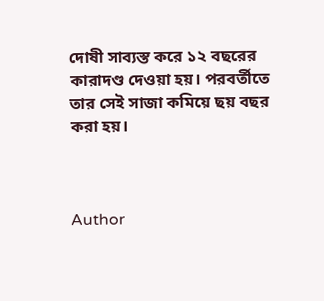দোষী সাব্যস্ত করে ১২ বছরের কারাদণ্ড দেওয়া হয়। পরবর্তীতে তার সেই সাজা কমিয়ে ছয় বছর করা হয়।



Author